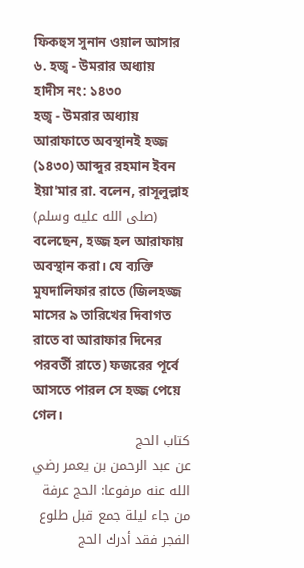ফিকহুস সুনান ওয়াল আসার
৬. হজ্ব - উমরার অধ্যায়
হাদীস নং: ১৪৩০
হজ্ব - উমরার অধ্যায়
আরাফাতে অবস্থানই হজ্জ
(১৪৩০) আব্দুর রহমান ইবন ইয়া'মার রা. বলেন, রাসূলুল্লাহ (صلى الله عليه وسلم) বলেছেন, হজ্জ হল আরাফায় অবস্থান করা। যে ব্যক্তি মুযদালিফার রাতে (জিলহজ্জ মাসের ৯ তারিখের দিবাগত রাতে বা আরাফার দিনের পরবর্তী রাতে) ফজরের পূর্বে আসতে পারল সে হজ্জ পেয়ে গেল।
كتاب الحج
عن عبد الرحمن بن يعمر رضي الله عنه مرفوعا: الحج عرفة من جاء ليلة جمع قبل طلوع الفجر فقد أدرك الحج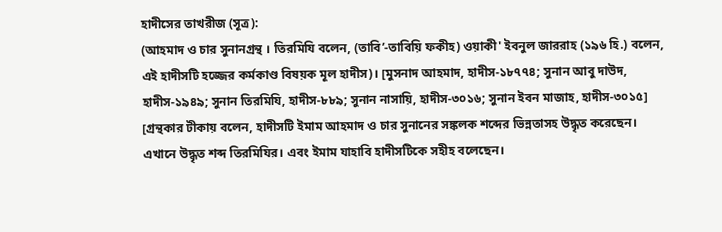হাদীসের তাখরীজ (সূত্র):
(আহমাদ ও চার সুনানগ্রন্থ । তিরমিযি বলেন, (তাবি’-তাবিয়ি ফকীহ) ওয়াকী' ইবনুল জাররাহ (১৯৬ হি.) বলেন, এই হাদীসটি হজ্জের কর্মকাণ্ড বিষয়ক মূল হাদীস)। [মুসনাদ আহমাদ, হাদীস-১৮৭৭৪; সুনান আবু দাউদ, হাদীস-১৯৪৯; সুনান তিরমিযি, হাদীস-৮৮৯; সুনান নাসায়ি, হাদীস-৩০১৬; সুনান ইবন মাজাহ, হাদীস-৩০১৫]
[গ্রন্থকার টীকায় বলেন, হাদীসটি ইমাম আহমাদ ও চার সুনানের সঙ্কলক শব্দের ভিন্নতাসহ উদ্ধৃত করেছেন। এখানে উদ্ধৃত শব্দ তিরমিযির। এবং ইমাম যাহাবি হাদীসটিকে সহীহ বলেছেন।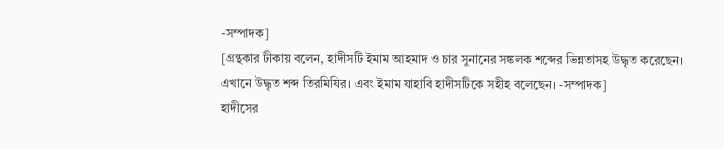-সম্পাদক]
[গ্রন্থকার টীকায় বলেন, হাদীসটি ইমাম আহমাদ ও চার সুনানের সঙ্কলক শব্দের ভিন্নতাসহ উদ্ধৃত করেছেন। এখানে উদ্ধৃত শব্দ তিরমিযির। এবং ইমাম যাহাবি হাদীসটিকে সহীহ বলেছেন। -সম্পাদক]
হাদীসের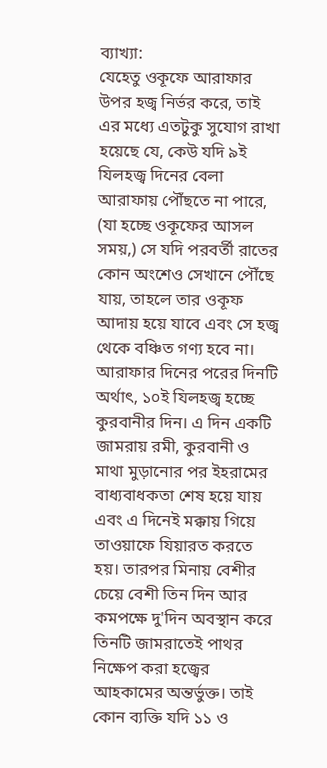ব্যাখ্যা:
যেহেতু ওকূফে আরাফার উপর হজ্ব নির্ভর করে, তাই এর মধ্যে এতটুকু সুযোগ রাখা হয়েছে যে, কেউ যদি ৯ই যিলহজ্ব দিনের বেলা আরাফায় পৌঁছতে না পারে, (যা হচ্ছে ওকূফের আসল সময়,) সে যদি পরবর্তী রাতের কোন অংশেও সেখানে পৌঁছে যায়, তাহলে তার ওকূফ আদায় হয়ে যাবে এবং সে হজ্ব থেকে বঞ্চিত গণ্য হবে না।
আরাফার দিনের পরের দিনটি অর্থাৎ, ১০ই যিলহজ্ব হচ্ছে কুরবানীর দিন। এ দিন একটি জামরায় রমী, কুরবানী ও মাথা মুড়ানোর পর ইহরামের বাধ্যবাধকতা শেষ হয়ে যায় এবং এ দিনেই মক্কায় গিয়ে তাওয়াফে যিয়ারত করতে হয়। তারপর মিনায় বেশীর চেয়ে বেশী তিন দিন আর কমপক্ষে দু'দিন অবস্থান করে তিনটি জামরাতেই পাথর নিক্ষেপ করা হজ্বের আহকামের অন্তর্ভুক্ত। তাই কোন ব্যক্তি যদি ১১ ও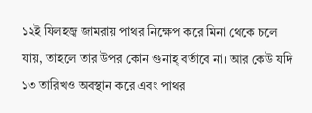১২ই যিলহজ্ব জামরায় পাথর নিক্ষেপ করে মিনা থেকে চলে যায়, তাহলে তার উপর কোন গুনাহ্ বর্তাবে না। আর কেউ যদি ১৩ তারিখও অবস্থান করে এবং পাথর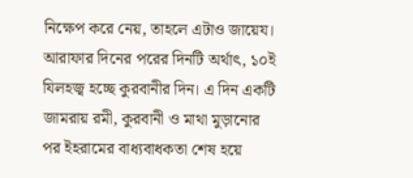নিক্ষেপ করে নেয়, তাহলে এটাও জায়েয।
আরাফার দিনের পরের দিনটি অর্থাৎ, ১০ই যিলহজ্ব হচ্ছে কুরবানীর দিন। এ দিন একটি জামরায় রমী, কুরবানী ও মাথা মুড়ানোর পর ইহরামের বাধ্যবাধকতা শেষ হয়ে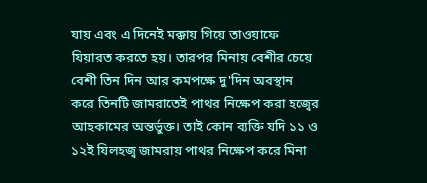যায় এবং এ দিনেই মক্কায় গিয়ে তাওয়াফে যিয়ারত করতে হয়। তারপর মিনায় বেশীর চেয়ে বেশী তিন দিন আর কমপক্ষে দু'দিন অবস্থান করে তিনটি জামরাতেই পাথর নিক্ষেপ করা হজ্বের আহকামের অন্তর্ভুক্ত। তাই কোন ব্যক্তি যদি ১১ ও ১২ই যিলহজ্ব জামরায় পাথর নিক্ষেপ করে মিনা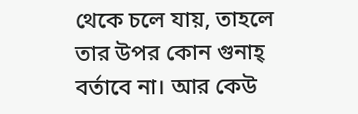থেকে চলে যায়, তাহলে তার উপর কোন গুনাহ্ বর্তাবে না। আর কেউ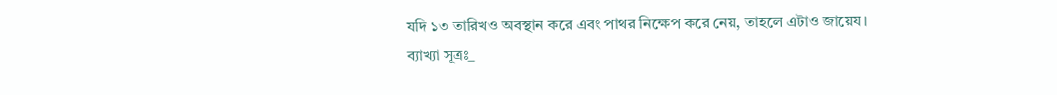যদি ১৩ তারিখও অবস্থান করে এবং পাথর নিক্ষেপ করে নেয়, তাহলে এটাও জায়েয।
ব্যাখ্যা সূত্রঃ_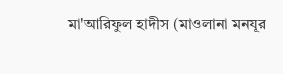মা'আরিফুল হাদীস (মাওলানা মনযূর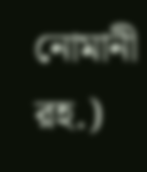নোমানী রহ.)